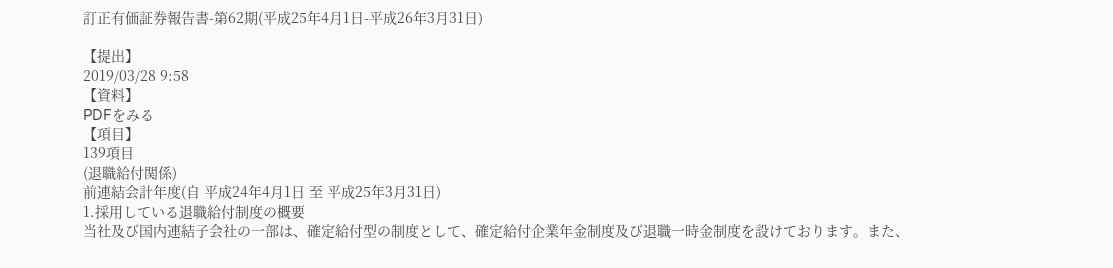訂正有価証券報告書-第62期(平成25年4月1日-平成26年3月31日)

【提出】
2019/03/28 9:58
【資料】
PDFをみる
【項目】
139項目
(退職給付関係)
前連結会計年度(自 平成24年4月1日 至 平成25年3月31日)
1.採用している退職給付制度の概要
当社及び国内連結子会社の一部は、確定給付型の制度として、確定給付企業年金制度及び退職一時金制度を設けております。また、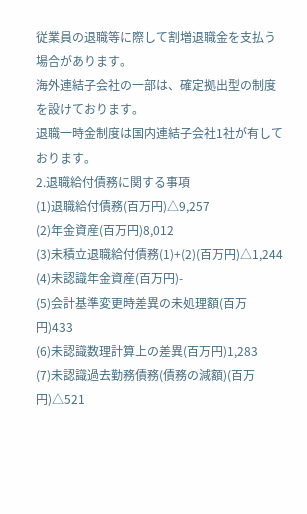従業員の退職等に際して割増退職金を支払う場合があります。
海外連結子会社の一部は、確定拠出型の制度を設けております。
退職一時金制度は国内連結子会社1社が有しております。
2.退職給付債務に関する事項
(1)退職給付債務(百万円)△9,257
(2)年金資産(百万円)8,012
(3)未積立退職給付債務(1)+(2)(百万円)△1,244
(4)未認識年金資産(百万円)-
(5)会計基準変更時差異の未処理額(百万円)433
(6)未認識数理計算上の差異(百万円)1,283
(7)未認識過去勤務債務(債務の減額)(百万円)△521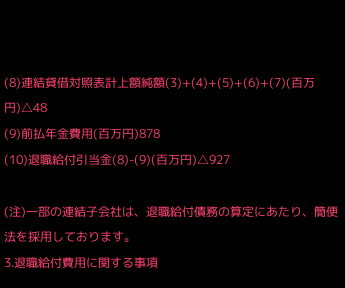(8)連結貸借対照表計上額純額(3)+(4)+(5)+(6)+(7)(百万円)△48
(9)前払年金費用(百万円)878
(10)退職給付引当金(8)-(9)(百万円)△927

(注)一部の連結子会社は、退職給付債務の算定にあたり、簡便法を採用しております。
3.退職給付費用に関する事項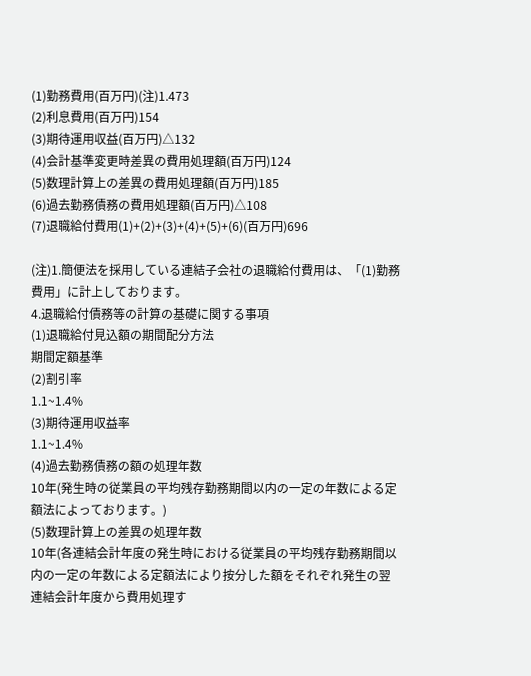(1)勤務費用(百万円)(注)1.473
(2)利息費用(百万円)154
(3)期待運用収益(百万円)△132
(4)会計基準変更時差異の費用処理額(百万円)124
(5)数理計算上の差異の費用処理額(百万円)185
(6)過去勤務債務の費用処理額(百万円)△108
(7)退職給付費用(1)+(2)+(3)+(4)+(5)+(6)(百万円)696

(注)1.簡便法を採用している連結子会社の退職給付費用は、「(1)勤務費用」に計上しております。
4.退職給付債務等の計算の基礎に関する事項
(1)退職給付見込額の期間配分方法
期間定額基準
(2)割引率
1.1~1.4%
(3)期待運用収益率
1.1~1.4%
(4)過去勤務債務の額の処理年数
10年(発生時の従業員の平均残存勤務期間以内の一定の年数による定額法によっております。)
(5)数理計算上の差異の処理年数
10年(各連結会計年度の発生時における従業員の平均残存勤務期間以内の一定の年数による定額法により按分した額をそれぞれ発生の翌連結会計年度から費用処理す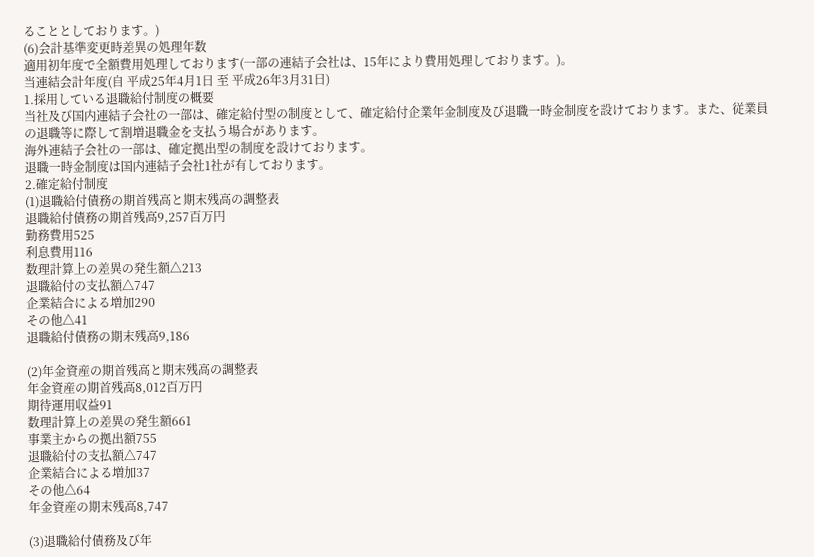ることとしております。)
(6)会計基準変更時差異の処理年数
適用初年度で全額費用処理しております(一部の連結子会社は、15年により費用処理しております。)。
当連結会計年度(自 平成25年4月1日 至 平成26年3月31日)
1.採用している退職給付制度の概要
当社及び国内連結子会社の一部は、確定給付型の制度として、確定給付企業年金制度及び退職一時金制度を設けております。また、従業員の退職等に際して割増退職金を支払う場合があります。
海外連結子会社の一部は、確定拠出型の制度を設けております。
退職一時金制度は国内連結子会社1社が有しております。
2.確定給付制度
(1)退職給付債務の期首残高と期末残高の調整表
退職給付債務の期首残高9,257百万円
勤務費用525
利息費用116
数理計算上の差異の発生額△213
退職給付の支払額△747
企業結合による増加290
その他△41
退職給付債務の期末残高9,186

(2)年金資産の期首残高と期末残高の調整表
年金資産の期首残高8,012百万円
期待運用収益91
数理計算上の差異の発生額661
事業主からの拠出額755
退職給付の支払額△747
企業結合による増加37
その他△64
年金資産の期末残高8,747

(3)退職給付債務及び年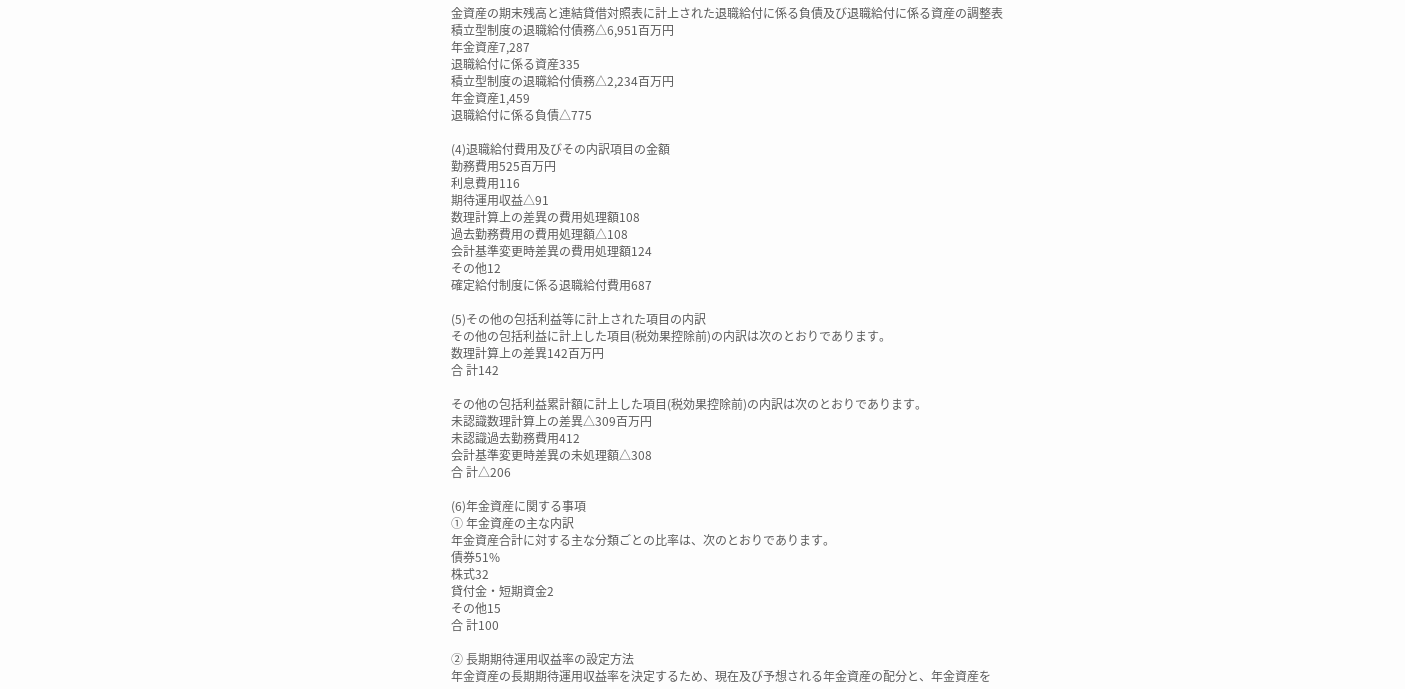金資産の期末残高と連結貸借対照表に計上された退職給付に係る負債及び退職給付に係る資産の調整表
積立型制度の退職給付債務△6,951百万円
年金資産7,287
退職給付に係る資産335
積立型制度の退職給付債務△2,234百万円
年金資産1,459
退職給付に係る負債△775

(4)退職給付費用及びその内訳項目の金額
勤務費用525百万円
利息費用116
期待運用収益△91
数理計算上の差異の費用処理額108
過去勤務費用の費用処理額△108
会計基準変更時差異の費用処理額124
その他12
確定給付制度に係る退職給付費用687

(5)その他の包括利益等に計上された項目の内訳
その他の包括利益に計上した項目(税効果控除前)の内訳は次のとおりであります。
数理計算上の差異142百万円
合 計142

その他の包括利益累計額に計上した項目(税効果控除前)の内訳は次のとおりであります。
未認識数理計算上の差異△309百万円
未認識過去勤務費用412
会計基準変更時差異の未処理額△308
合 計△206

(6)年金資産に関する事項
① 年金資産の主な内訳
年金資産合計に対する主な分類ごとの比率は、次のとおりであります。
債券51%
株式32
貸付金・短期資金2
その他15
合 計100

② 長期期待運用収益率の設定方法
年金資産の長期期待運用収益率を決定するため、現在及び予想される年金資産の配分と、年金資産を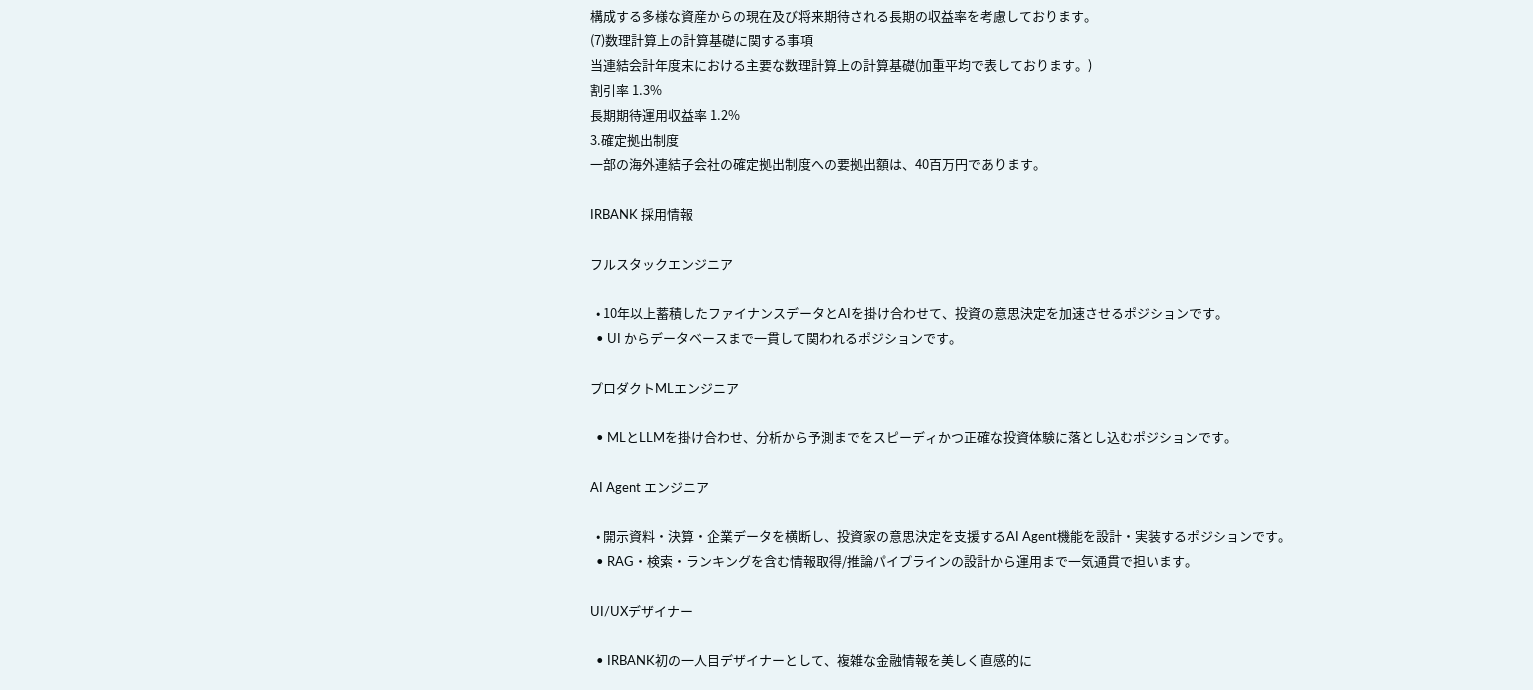構成する多様な資産からの現在及び将来期待される長期の収益率を考慮しております。
(7)数理計算上の計算基礎に関する事項
当連結会計年度末における主要な数理計算上の計算基礎(加重平均で表しております。)
割引率 1.3%
長期期待運用収益率 1.2%
3.確定拠出制度
一部の海外連結子会社の確定拠出制度への要拠出額は、40百万円であります。

IRBANK 採用情報

フルスタックエンジニア

  • 10年以上蓄積したファイナンスデータとAIを掛け合わせて、投資の意思決定を加速させるポジションです。
  • UI からデータベースまで一貫して関われるポジションです。

プロダクトMLエンジニア

  • MLとLLMを掛け合わせ、分析から予測までをスピーディかつ正確な投資体験に落とし込むポジションです。

AI Agent エンジニア

  • 開示資料・決算・企業データを横断し、投資家の意思決定を支援するAI Agent機能を設計・実装するポジションです。
  • RAG・検索・ランキングを含む情報取得/推論パイプラインの設計から運用まで一気通貫で担います。

UI/UXデザイナー

  • IRBANK初の一人目デザイナーとして、複雑な金融情報を美しく直感的に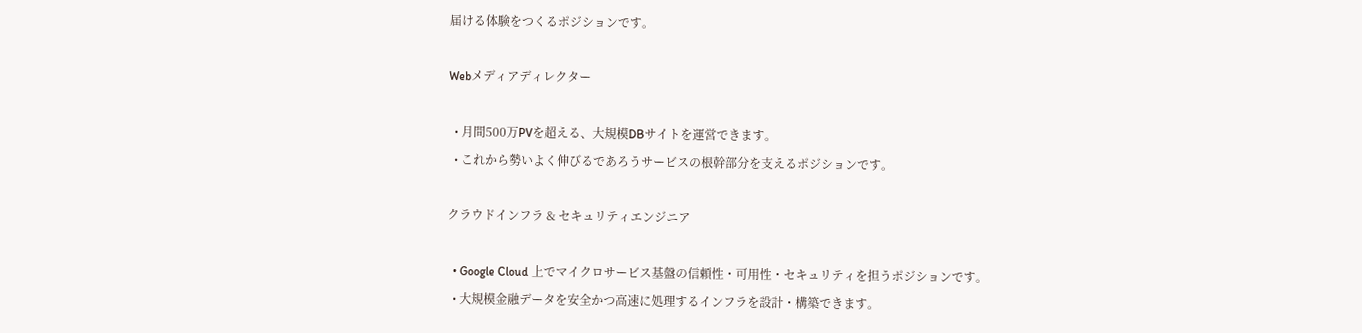届ける体験をつくるポジションです。

Webメディアディレクター

  • 月間500万PVを超える、大規模DBサイトを運営できます。
  • これから勢いよく伸びるであろうサービスの根幹部分を支えるポジションです。

クラウドインフラ & セキュリティエンジニア

  • Google Cloud 上でマイクロサービス基盤の信頼性・可用性・セキュリティを担うポジションです。
  • 大規模金融データを安全かつ高速に処理するインフラを設計・構築できます。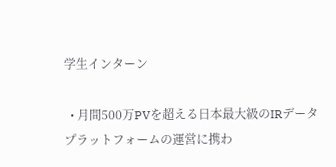学生インターン

  • 月間500万PVを超える日本最大級のIRデータプラットフォームの運営に携わ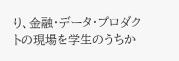り、金融・データ・プロダクトの現場を学生のうちか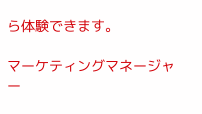ら体験できます。

マーケティングマネージャー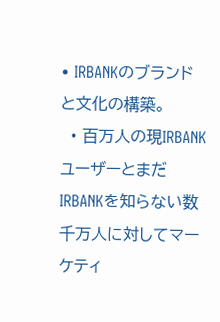• IRBANKのブランドと文化の構築。
  • 百万人の現IRBANKユーザーとまだIRBANKを知らない数千万人に対してマーケティ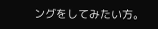ングをしてみたい方。